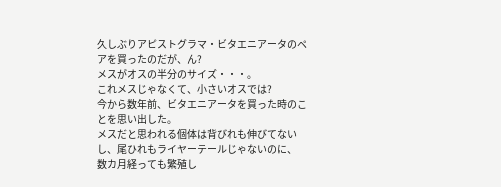久しぶりアピストグラマ・ビタエニアータのペアを買ったのだが、ん?
メスがオスの半分のサイズ・・・。
これメスじゃなくて、小さいオスでは?
今から数年前、ビタエニアータを買った時のことを思い出した。
メスだと思われる個体は背びれも伸びてないし、尾ひれもライヤーテールじゃないのに、
数カ月経っても繁殖し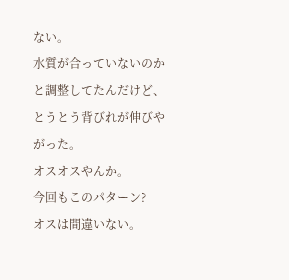ない。
水質が合っていないのかと調整してたんだけど、とうとう背びれが伸びやがった。
オスオスやんか。
今回もこのパターン?
オスは間違いない。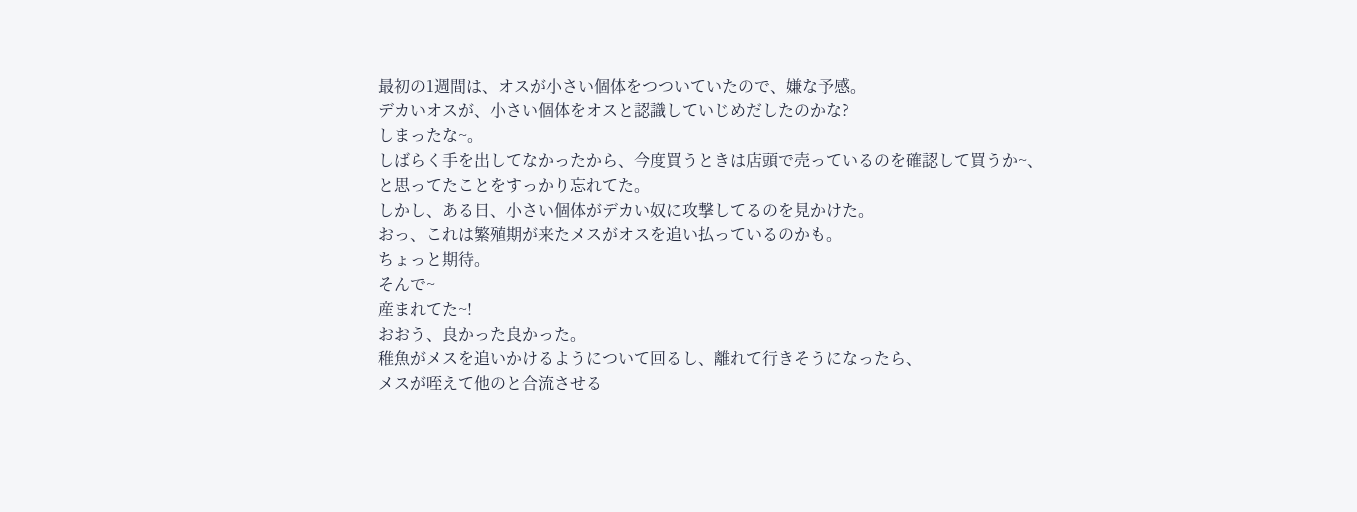最初の1週間は、オスが小さい個体をつついていたので、嫌な予感。
デカいオスが、小さい個体をオスと認識していじめだしたのかな?
しまったな~。
しばらく手を出してなかったから、今度買うときは店頭で売っているのを確認して買うか~、
と思ってたことをすっかり忘れてた。
しかし、ある日、小さい個体がデカい奴に攻撃してるのを見かけた。
おっ、これは繁殖期が来たメスがオスを追い払っているのかも。
ちょっと期待。
そんで~
産まれてた~!
おおう、良かった良かった。
稚魚がメスを追いかけるようについて回るし、離れて行きそうになったら、
メスが咥えて他のと合流させる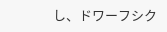し、ドワーフシク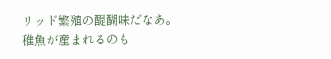リッド繁殖の醍醐味だなあ。
稚魚が産まれるのも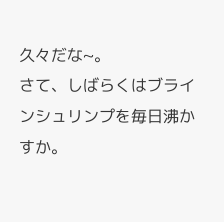久々だな~。
さて、しばらくはブラインシュリンプを毎日沸かすか。